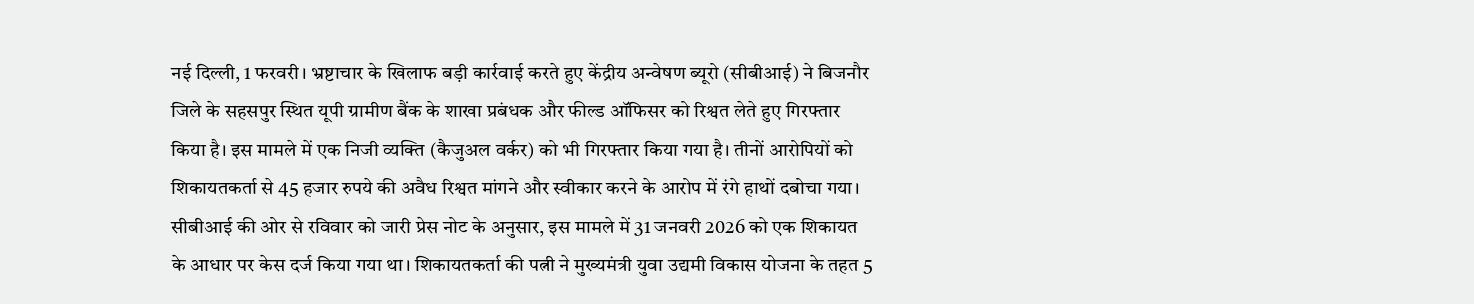नई दिल्ली, 1 फरवरी। भ्रष्टाचार के खिलाफ बड़ी कार्रवाई करते हुए केंद्रीय अन्वेषण ब्यूरो (सीबीआई) ने बिजनौर जिले के सहसपुर स्थित यूपी ग्रामीण बैंक के शाखा प्रबंधक और फील्ड ऑफिसर को रिश्वत लेते हुए गिरफ्तार किया है। इस मामले में एक निजी व्यक्ति (कैजुअल वर्कर) को भी गिरफ्तार किया गया है। तीनों आरोपियों को शिकायतकर्ता से 45 हजार रुपये की अवैध रिश्वत मांगने और स्वीकार करने के आरोप में रंगे हाथों दबोचा गया।
सीबीआई की ओर से रविवार को जारी प्रेस नोट के अनुसार, इस मामले में 31 जनवरी 2026 को एक शिकायत के आधार पर केस दर्ज किया गया था। शिकायतकर्ता की पत्नी ने मुख्यमंत्री युवा उद्यमी विकास योजना के तहत 5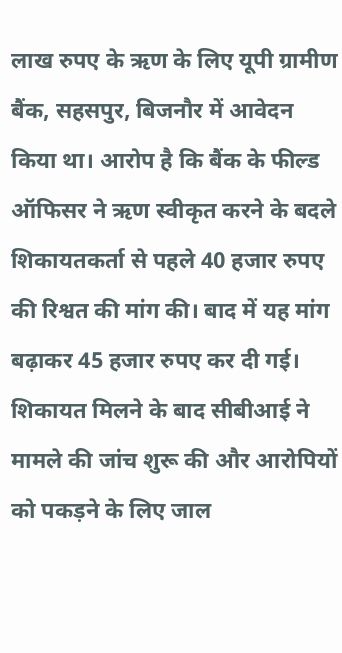लाख रुपए के ऋण के लिए यूपी ग्रामीण बैंक, सहसपुर, बिजनौर में आवेदन किया था। आरोप है कि बैंक के फील्ड ऑफिसर ने ऋण स्वीकृत करने के बदले शिकायतकर्ता से पहले 40 हजार रुपए की रिश्वत की मांग की। बाद में यह मांग बढ़ाकर 45 हजार रुपए कर दी गई। शिकायत मिलने के बाद सीबीआई ने मामले की जांच शुरू की और आरोपियों को पकड़ने के लिए जाल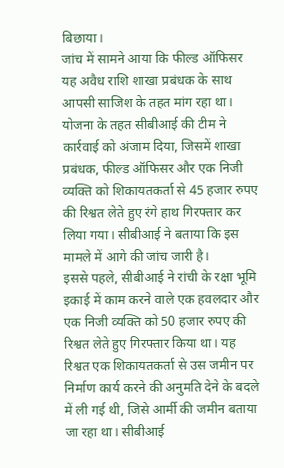बिछाया।
जांच में सामने आया कि फील्ड ऑफिसर यह अवैध राशि शाखा प्रबंधक के साथ आपसी साजिश के तहत मांग रहा था। योजना के तहत सीबीआई की टीम ने कार्रवाई को अंजाम दिया, जिसमें शाखा प्रबंधक, फील्ड ऑफिसर और एक निजी व्यक्ति को शिकायतकर्ता से 45 हजार रुपए की रिश्वत लेते हुए रंगे हाथ गिरफ्तार कर लिया गया। सीबीआई ने बताया कि इस मामले में आगे की जांच जारी है।
इससे पहले, सीबीआई ने रांची के रक्षा भूमि इकाई में काम करने वाले एक हवलदार और एक निजी व्यक्ति को 50 हजार रुपए की रिश्वत लेते हुए गिरफ्तार किया था। यह रिश्वत एक शिकायतकर्ता से उस जमीन पर निर्माण कार्य करने की अनुमति देने के बदले में ली गई थी, जिसे आर्मी की जमीन बताया जा रहा था। सीबीआई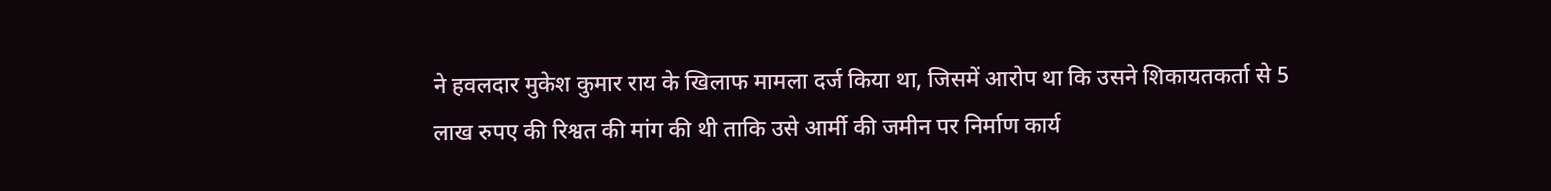ने हवलदार मुकेश कुमार राय के खिलाफ मामला दर्ज किया था, जिसमें आरोप था कि उसने शिकायतकर्ता से 5 लाख रुपए की रिश्वत की मांग की थी ताकि उसे आर्मी की जमीन पर निर्माण कार्य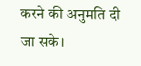करने की अनुमति दी जा सके।